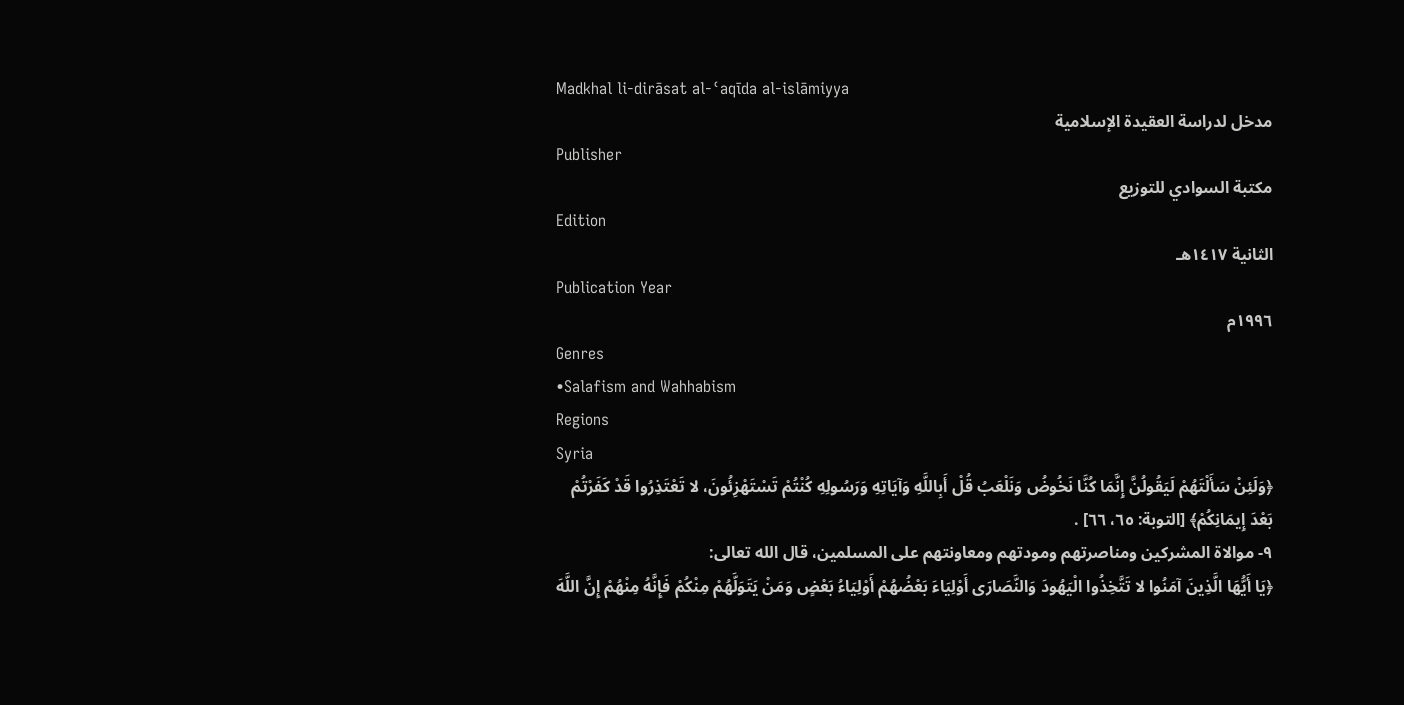Madkhal li-dirāsat al-ʿaqīda al-islāmiyya
مدخل لدراسة العقيدة الإسلامية
Publisher
مكتبة السوادي للتوزيع
Edition
الثانية ١٤١٧هـ
Publication Year
١٩٩٦م
Genres
•Salafism and Wahhabism
Regions
Syria
﴿وَلَئِنْ سَأَلْتَهُمْ لَيَقُولُنَّ إِنَّمَا كُنَّا نَخُوضُ وَنَلْعَبُ قُلْ أَبِاللَّهِ وَآيَاتِهِ وَرَسُولِهِ كُنْتُمْ تَسْتَهْزِئُونَ، لا تَعْتَذِرُوا قَدْ كَفَرْتُمْ بَعْدَ إِيمَانِكُمْ﴾ [التوبة: ٦٥، ٦٦] .
٩- موالاة المشركين ومناصرتهم ومودتهم ومعاونتهم على المسلمين، قال الله تعالى:
﴿يَا أَيُّهَا الَّذِينَ آمَنُوا لا تَتَّخِذُوا الْيَهُودَ وَالنَّصَارَى أَوْلِيَاءَ بَعْضُهُمْ أَوْلِيَاءُ بَعْضٍ وَمَنْ يَتَوَلَّهُمْ مِنْكُمْ فَإِنَّهُ مِنْهُمْ إِنَّ اللَّهَ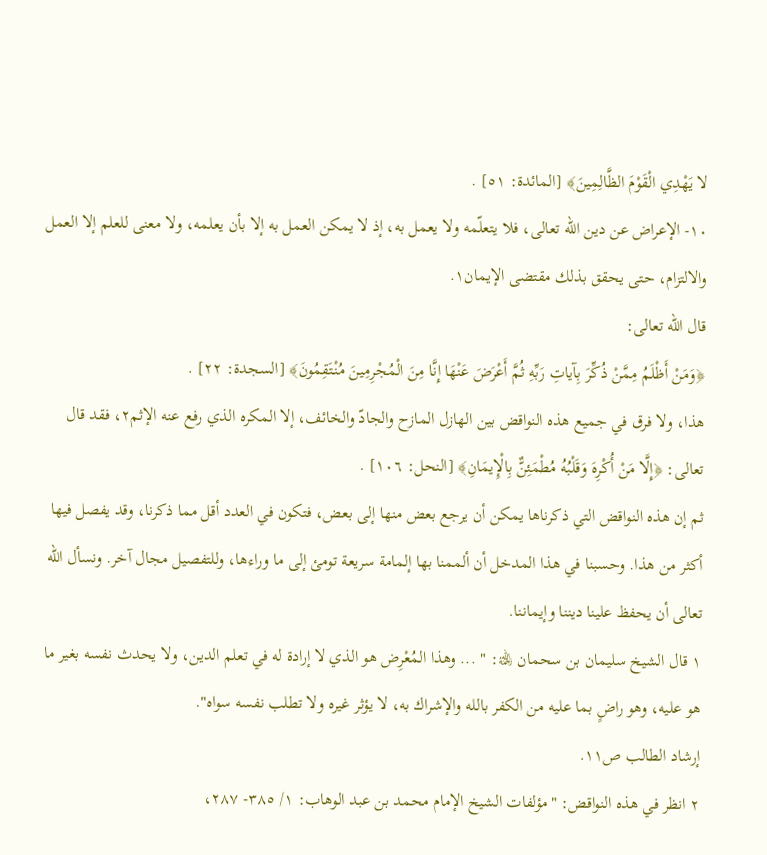لا يَهْدِي الْقَوْمَ الظَّالِمِينَ﴾ [المائدة: ٥١] .
١٠- الإعراض عن دين الله تعالى، فلا يتعلّمه ولا يعمل به، إذ لا يمكن العمل به إلا بأن يعلمه، ولا معنى للعلم إلا العمل والالتزام، حتى يحقق بذلك مقتضى الإيمان١.
قال الله تعالى:
﴿وَمَنْ أَظْلَمُ مِمَّنْ ذُكِّرَ بِآياتِ رَبِّهِ ثُمَّ أَعْرَضَ عَنْهَا إِنَّا مِنَ الْمُجْرِمِينَ مُنْتَقِمُونَ﴾ [السجدة: ٢٢] .
هذا، ولا فرق في جميع هذه النواقض بين الهازل المازح والجادّ والخائف، إلا المكره الذي رفع عنه الإثم٢، فقد قال تعالى: ﴿إِلَّا مَنْ أُكْرِهَ وَقَلْبُهُ مُطْمَئِنٌّ بِالْإِيمَانِ﴾ [النحل: ١٠٦] .
ثم إن هذه النواقض التي ذكرناها يمكن أن يرجع بعض منها إلى بعض، فتكون في العدد أقل مما ذكرنا، وقد يفصل فيها أكثر من هذا. وحسبنا في هذا المدخل أن ألممنا بها إلمامة سريعة تومئ إلى ما وراءها، وللتفصيل مجال آخر. ونسأل الله تعالى أن يحفظ علينا ديننا وإيماننا.
١ قال الشيخ سليمان بن سحمان ﵀: " ... وهذا المُعْرِض هو الذي لا إرادة له في تعلم الدين، ولا يحدث نفسه بغير ما هو عليه، وهو راضٍ بما عليه من الكفر بالله والإشراك به، لا يؤثر غيره ولا تطلب نفسه سواه".
إرشاد الطالب ص١١.
٢ انظر في هذه النواقض: "مؤلفات الشيخ الإمام محمد بن عبد الوهاب: ١/ ٣٨٥- ٢٨٧،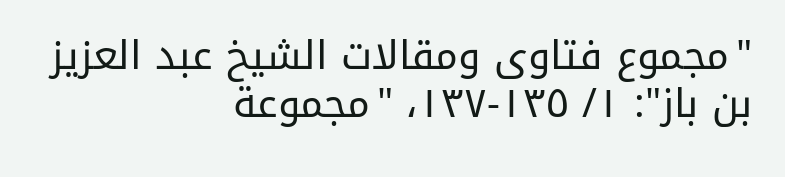"مجموع فتاوى ومقالات الشيخ عبد العزيز بن باز": ١/ ١٣٥-١٣٧، "مجموعة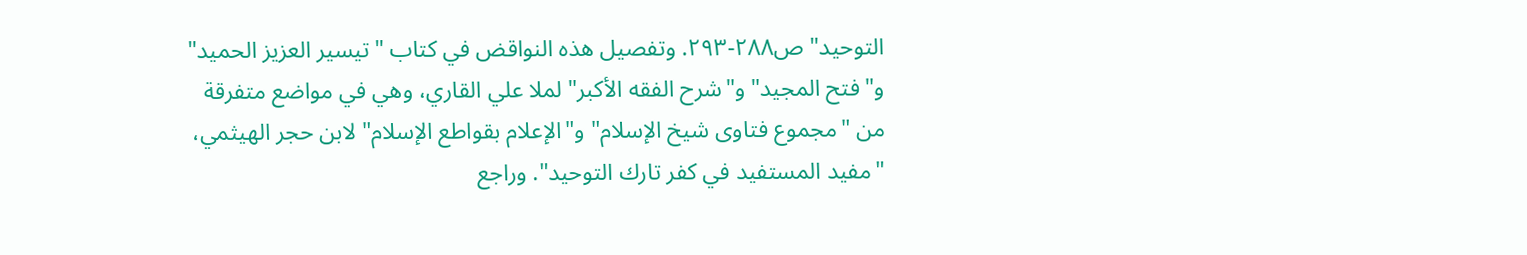التوحيد" ص٢٨٨-٢٩٣. وتفصيل هذه النواقض في كتاب "تيسير العزيز الحميد" و"فتح المجيد" و"شرح الفقه الأكبر" لملا علي القاري، وهي في مواضع متفرقة من "مجموع فتاوى شيخ الإسلام" و"الإعلام بقواطع الإسلام" لابن حجر الهيثمي، "مفيد المستفيد في كفر تارك التوحيد". وراجع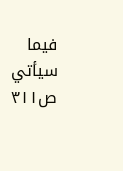فيما سيأتي ص٣١١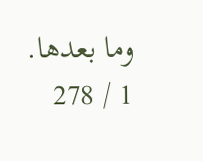وما بعدها.
1 / 278